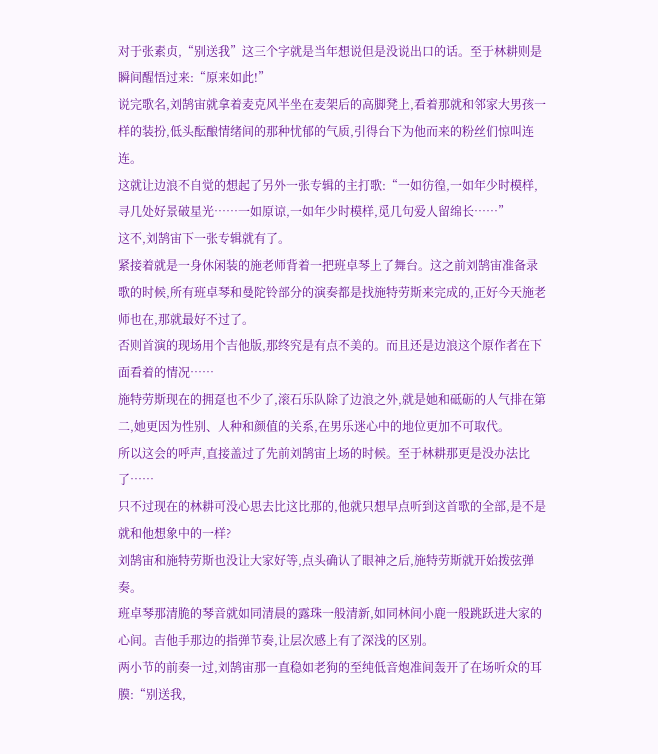对于张素贞,“别送我”这三个字就是当年想说但是没说出口的话。至于林耕则是瞬间醒悟过来:“原来如此!”
说完歌名,刘鹄宙就拿着麦克风半坐在麦架后的高脚凳上,看着那就和邻家大男孩一样的装扮,低头酝酿情绪间的那种忧郁的气质,引得台下为他而来的粉丝们惊叫连连。
这就让边浪不自觉的想起了另外一张专辑的主打歌:“一如彷徨,一如年少时模样,寻几处好景破星光……一如原谅,一如年少时模样,觅几句爱人留绵长……”
这不,刘鹄宙下一张专辑就有了。
紧接着就是一身休闲装的施老师背着一把班卓琴上了舞台。这之前刘鹄宙准备录歌的时候,所有班卓琴和曼陀铃部分的演奏都是找施特劳斯来完成的,正好今天施老师也在,那就最好不过了。
否则首演的现场用个吉他版,那终究是有点不美的。而且还是边浪这个原作者在下面看着的情况……
施特劳斯现在的拥趸也不少了,滚石乐队除了边浪之外,就是她和砥砺的人气排在第二,她更因为性别、人种和颜值的关系,在男乐迷心中的地位更加不可取代。
所以这会的呼声,直接盖过了先前刘鹄宙上场的时候。至于林耕那更是没办法比了……
只不过现在的林耕可没心思去比这比那的,他就只想早点听到这首歌的全部,是不是就和他想象中的一样?
刘鹄宙和施特劳斯也没让大家好等,点头确认了眼神之后,施特劳斯就开始拨弦弹奏。
班卓琴那清脆的琴音就如同清晨的露珠一般清新,如同林间小鹿一般跳跃进大家的心间。吉他手那边的指弹节奏,让层次感上有了深浅的区别。
两小节的前奏一过,刘鹄宙那一直稳如老狗的至纯低音炮准间轰开了在场听众的耳膜:“别送我,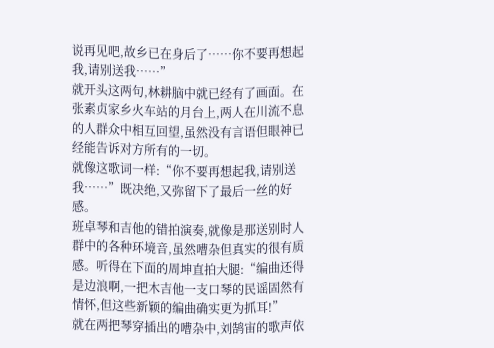说再见吧,故乡已在身后了……你不要再想起我,请别送我……”
就开头这两句,林耕脑中就已经有了画面。在张素贞家乡火车站的月台上,两人在川流不息的人群众中相互回望,虽然没有言语但眼神已经能告诉对方所有的一切。
就像这歌词一样:“你不要再想起我,请别送我……”既决绝,又弥留下了最后一丝的好感。
班卓琴和吉他的错拍演奏,就像是那送别时人群中的各种环境音,虽然嘈杂但真实的很有质感。听得在下面的周坤直拍大腿:“编曲还得是边浪啊,一把木吉他一支口琴的民谣固然有情怀,但这些新颖的编曲确实更为抓耳!”
就在两把琴穿插出的嘈杂中,刘鹄宙的歌声依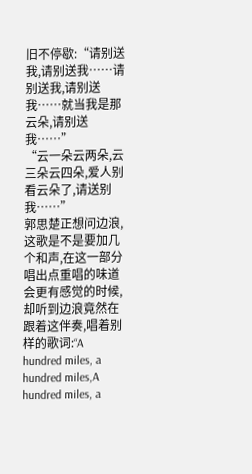旧不停歇:“请别送我,请别送我……请别送我,请别送我……就当我是那云朵,请别送我……”
“云一朵云两朵,云三朵云四朵,爱人别看云朵了,请送别我……”
郭思楚正想问边浪,这歌是不是要加几个和声,在这一部分唱出点重唱的味道会更有感觉的时候,却听到边浪竟然在跟着这伴奏,唱着别样的歌词:“A hundred miles, a hundred miles,A hundred miles, a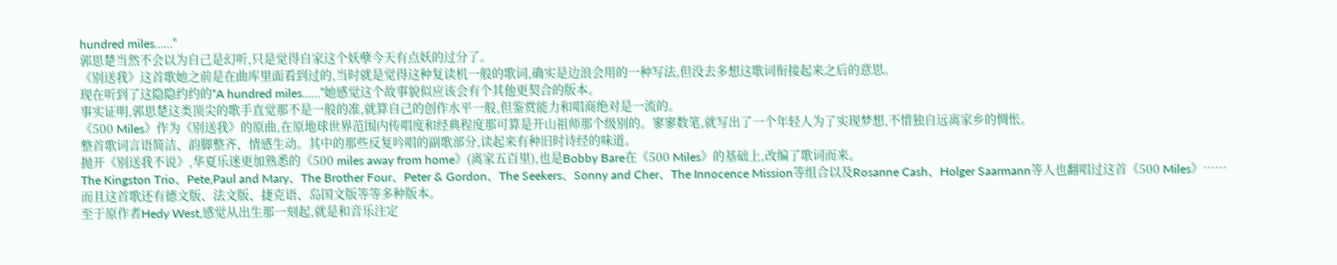hundred miles……”
郭思楚当然不会以为自己是幻听,只是觉得自家这个妖孽今天有点妖的过分了。
《别送我》这首歌她之前是在曲库里面看到过的,当时就是觉得这种复读机一般的歌词,确实是边浪会用的一种写法,但没去多想这歌词衔接起来之后的意思。
现在听到了这隐隐约约的“A hundred miles……”她感觉这个故事貌似应该会有个其他更契合的版本。
事实证明,郭思楚这类顶尖的歌手直觉那不是一般的准,就算自己的创作水平一般,但鉴赏能力和唱商绝对是一流的。
《500 Miles》作为《别送我》的原曲,在原地球世界范围内传唱度和经典程度那可算是开山祖师那个级别的。寥寥数笔,就写出了一个年轻人为了实现梦想,不惜独自远离家乡的惆怅。
整首歌词言语简洁、韵脚整齐、情感生动。其中的那些反复吟唱的副歌部分,读起来有种旧时诗经的味道。
抛开《别送我不说》,华夏乐迷更加熟悉的《500 miles away from home》(离家五百里),也是Bobby Bare在《500 Miles》的基础上,改编了歌词而来。
The Kingston Trio、Pete,Paul and Mary、The Brother Four、Peter & Gordon、The Seekers、Sonny and Cher、The Innocence Mission等组合以及Rosanne Cash、Holger Saarmann等人也翻唱过这首《500 Miles》……
而且这首歌还有德文版、法文版、捷克语、岛国文版等等多种版本。
至于原作者Hedy West,感觉从出生那一刻起,就是和音乐注定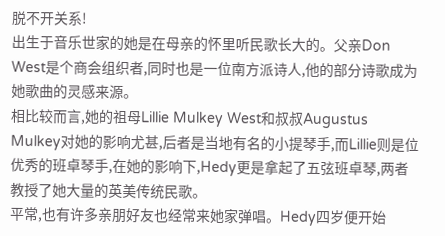脱不开关系!
出生于音乐世家的她是在母亲的怀里听民歌长大的。父亲Don West是个商会组织者,同时也是一位南方派诗人,他的部分诗歌成为她歌曲的灵感来源。
相比较而言,她的祖母Lillie Mulkey West和叔叔Augustus Mulkey对她的影响尤甚,后者是当地有名的小提琴手,而Lillie则是位优秀的班卓琴手,在她的影响下,Hedy更是拿起了五弦班卓琴,两者教授了她大量的英美传统民歌。
平常,也有许多亲朋好友也经常来她家弹唱。Hedy四岁便开始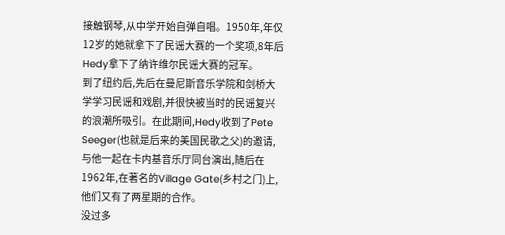接触钢琴,从中学开始自弹自唱。1950年,年仅12岁的她就拿下了民谣大赛的一个奖项,8年后Hedy拿下了纳许维尔民谣大赛的冠军。
到了纽约后,先后在曼尼斯音乐学院和剑桥大学学习民谣和戏剧,并很快被当时的民谣复兴的浪潮所吸引。在此期间,Hedy收到了Pete Seeger(也就是后来的美国民歌之父)的邀请,与他一起在卡内基音乐厅同台演出,随后在1962年,在著名的Village Gate(乡村之门)上,他们又有了两星期的合作。
没过多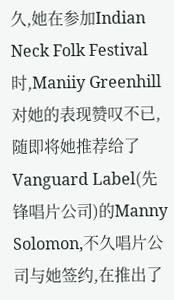久,她在参加Indian Neck Folk Festival时,Maniiy Greenhill对她的表现赞叹不已,随即将她推荐给了Vanguard Label(先锋唱片公司)的Manny Solomon,不久唱片公司与她签约,在推出了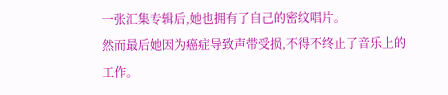一张汇集专辑后,她也拥有了自己的密纹唱片。
然而最后她因为癌症导致声带受损,不得不终止了音乐上的工作。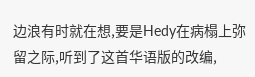边浪有时就在想,要是Hedy在病榻上弥留之际,听到了这首华语版的改编,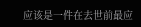应该是一件在去世前最应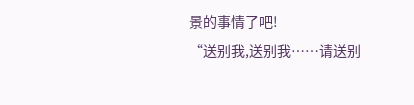景的事情了吧!
“送别我,送别我……请送别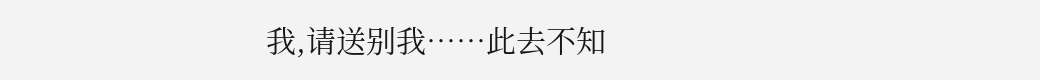我,请送别我……此去不知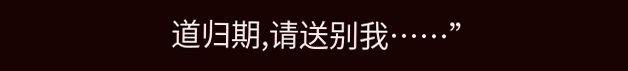道归期,请送别我……”